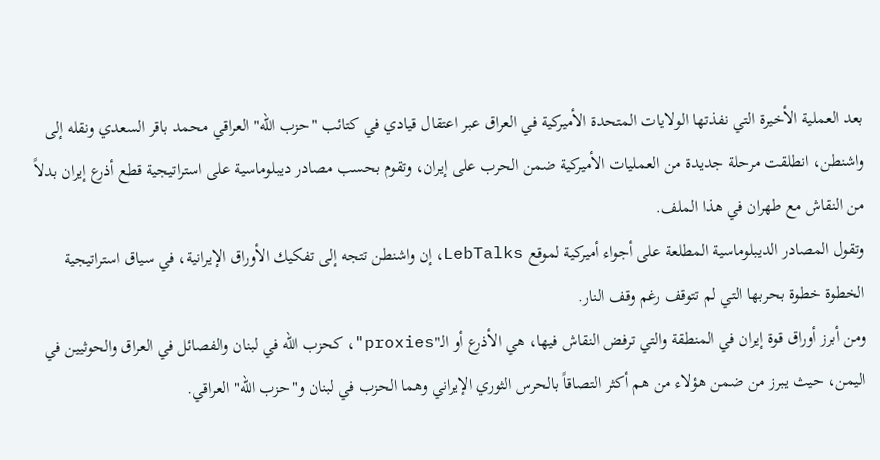بعد العملية الأخيرة التي نفذتها الولايات المتحدة الأميركية في العراق عبر اعتقال قيادي في كتائب "حزب الله" العراقي محمد باقر السعدي ونقله إلى واشنطن، انطلقت مرحلة جديدة من العمليات الأميركية ضمن الحرب على إيران، وتقوم بحسب مصادر ديبلوماسية على استراتيجية قطع أذرع إيران بدلاً من النقاش مع طهران في هذا الملف.
وتقول المصادر الديبلوماسية المطلعة على أجواء أميركية لموقع LebTalks، إن واشنطن تتجه إلى تفكيك الأوراق الإيرانية، في سياق استراتيجية الخطوة خطوة بحربها التي لم تتوقف رغم وقف النار.
ومن أبرز أوراق قوة إيران في المنطقة والتي ترفض النقاش فيها، هي الأذرع أو الـ"proxies"، كحزب الله في لبنان والفصائل في العراق والحوثيين في اليمن، حيث يبرز من ضمن هؤلاء من هم أكثر التصاقاً بالحرس الثوري الإيراني وهما الحزب في لبنان و"حزب الله" العراقي.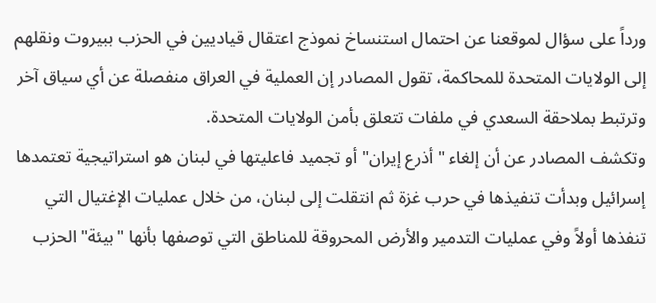ورداً على سؤال لموقعنا عن احتمال استنساخ نموذج اعتقال قياديين في الحزب ببيروت ونقلهم إلى الولايات المتحدة للمحاكمة، تقول المصادر إن العملية في العراق منفصلة عن أي سياق آخر وترتبط بملاحقة السعدي في ملفات تتعلق بأمن الولايات المتحدة.
وتكشف المصادر عن أن إلغاء "أذرع إيران" أو تجميد فاعليتها في لبنان هو استراتيجية تعتمدها إسرائيل وبدأت تنفيذها في حرب غزة ثم انتقلت إلى لبنان، من خلال عمليات الإغتيال التي تنفذها أولاً وفي عمليات التدمير والأرض المحروقة للمناطق التي توصفها بأنها "بيئة" الحزب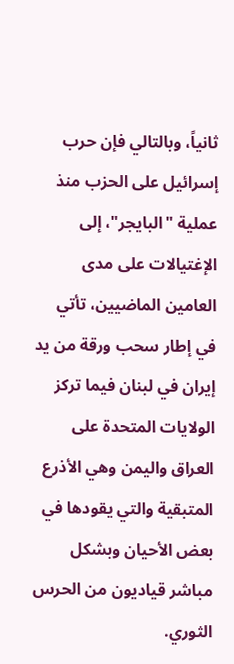ثانياً، وبالتالي فإن حرب إسرائيل على الحزب منذ عملية "البايجر"، إلى الإغتيالات على مدى العامين الماضيين، تأتي في إطار سحب ورقة من يد إيران في لبنان فيما تركز الولايات المتحدة على العراق واليمن وهي الأذرع المتبقية والتي يقودها في بعض الأحيان وبشكل مباشر قياديون من الحرس الثوري.